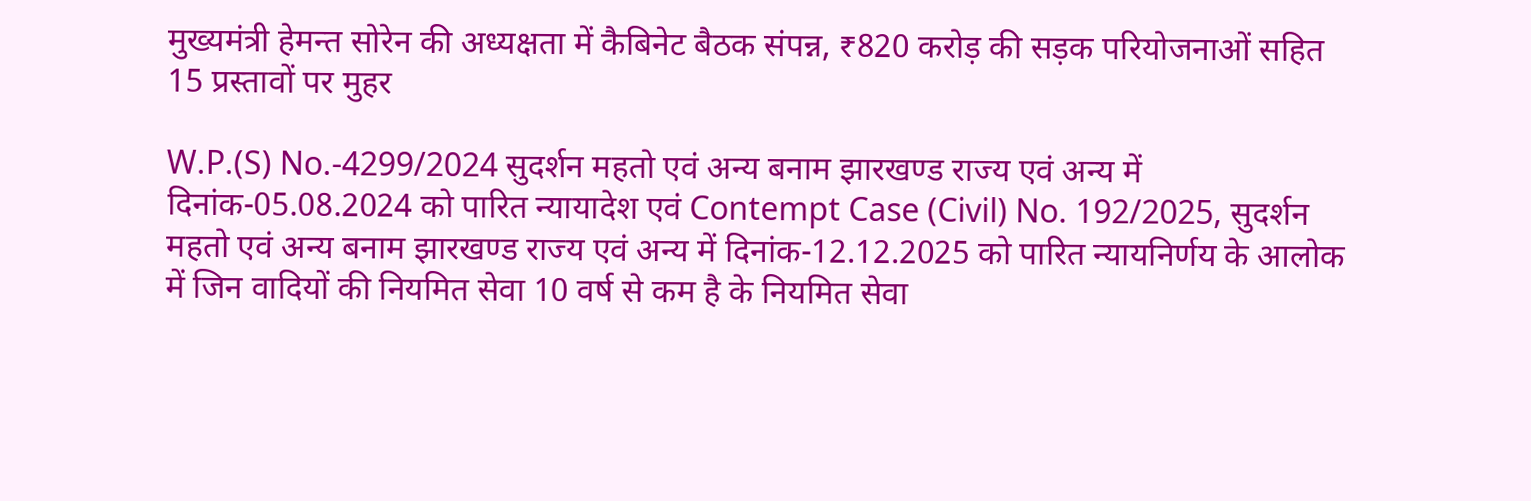मुख्यमंत्री हेमन्त सोरेन की अध्यक्षता में कैबिनेट बैठक संपन्न, ₹820 करोड़ की सड़क परियोजनाओं सहित 15 प्रस्तावों पर मुहर

W.P.(S) No.-4299/2024 सुदर्शन महतो एवं अन्य बनाम झारखण्ड राज्य एवं अन्य में दिनांक-05.08.2024 को पारित न्यायादेश एवं Contempt Case (Civil) No. 192/2025, सुदर्शन महतो एवं अन्य बनाम झारखण्ड राज्य एवं अन्य में दिनांक-12.12.2025 को पारित न्यायनिर्णय के आलोक में जिन वादियों की नियमित सेवा 10 वर्ष से कम है के नियमित सेवा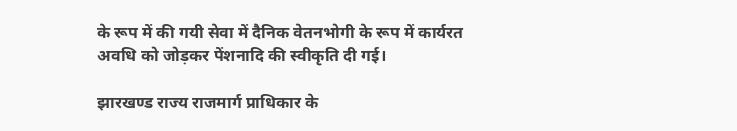के रूप में की गयी सेवा में दैनिक वेतनभोगी के रूप में कार्यरत अवधि को जोड़कर पेंशनादि की स्वीकृति दी गई।

झारखण्ड राज्य राजमार्ग प्राधिकार के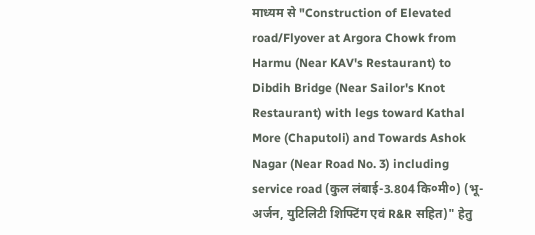माध्यम से "Construction of Elevated road/Flyover at Argora Chowk from Harmu (Near KAV's Restaurant) to Dibdih Bridge (Near Sailor's Knot Restaurant) with legs toward Kathal More (Chaputoli) and Towards Ashok Nagar (Near Road No. 3) including service road (कुल लंबाई-3.804 कि०मी०) (भू-अर्जन, युटिलिटी शिफ्टिंग एवं R&R सहित)" हेतु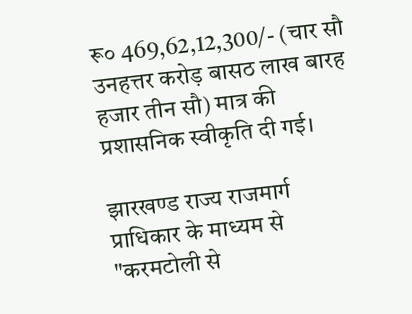रू० 469,62,12,300/- (चार सौ उनहत्तर करोड़ बासठ लाख बारह हजार तीन सौ) मात्र की प्रशासनिक स्वीकृति दी गई।

झारखण्ड राज्य राजमार्ग प्राधिकार के माध्यम से "करमटोली से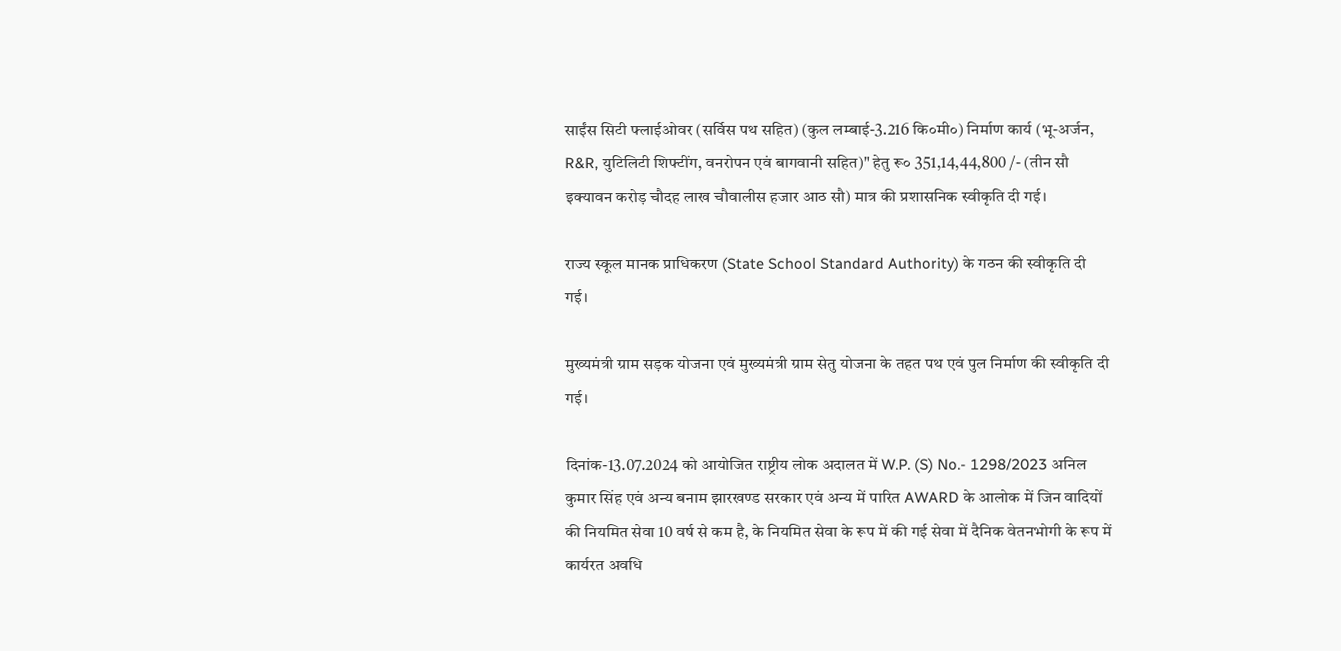साईंस सिटी फ्लाईओवर (सर्विस पथ सहित) (कुल लम्बाई-3.216 कि०मी०) निर्माण कार्य (भू-अर्जन, R&R, युटिलिटी शिफ्टींग, वनरोपन एवं बागवानी सहित)" हेतु रू० 351,14,44,800 /- (तीन सौ इक्यावन करोड़ चौदह लाख चौवालीस हजार आठ सौ) मात्र की प्रशासनिक स्वीकृति दी गई।

राज्य स्कूल मानक प्राधिकरण (State School Standard Authority) के गठन की स्वीकृति दी गई।

मुख्यमंत्री ग्राम सड़क योजना एवं मुख्यमंत्री ग्राम सेतु योजना के तहत पथ एवं पुल निर्माण की स्वीकृति दी गई।

दिनांक-13.07.2024 को आयोजित राष्ट्रीय लोक अदालत में W.P. (S) No.- 1298/2023 अनिल कुमार सिंह एवं अन्य बनाम झारखण्ड सरकार एवं अन्य में पारित AWARD के आलोक में जिन वादियों की नियमित सेवा 10 वर्ष से कम है, के नियमित सेवा के रूप में की गई सेवा में दैनिक वेतनभोगी के रूप में कार्यरत अवधि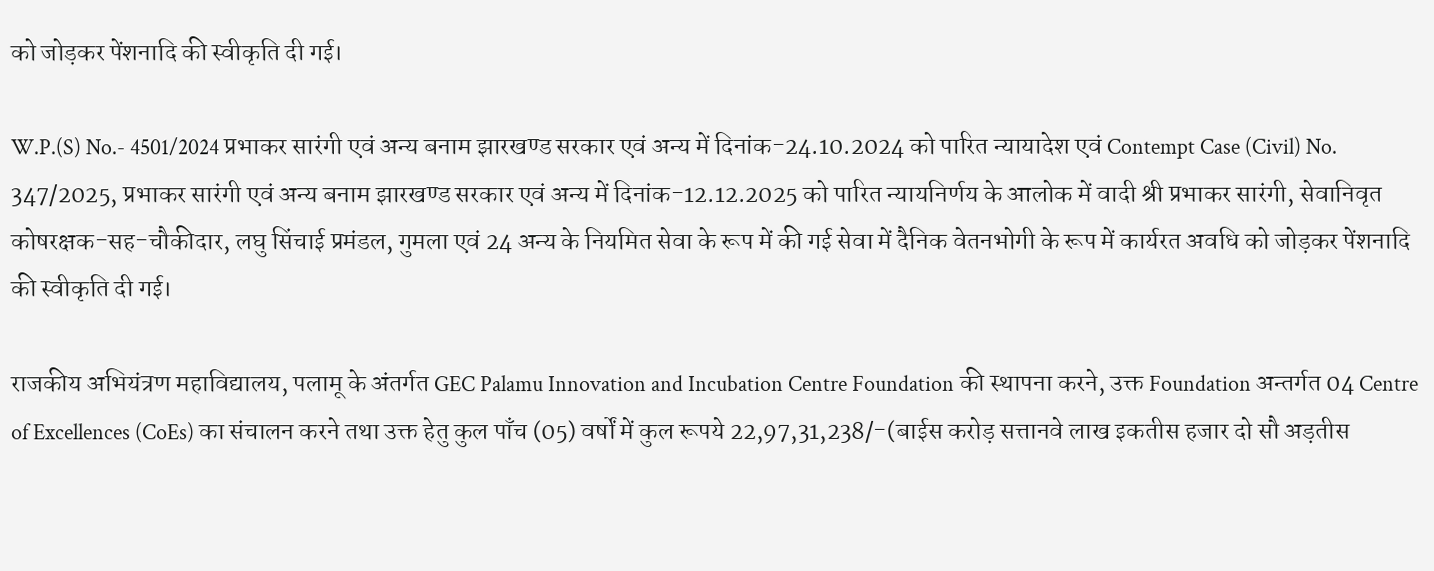को जोड़कर पेंशनादि की स्वीकृति दी गई।

W.P.(S) No.- 4501/2024 प्रभाकर सारंगी एवं अन्य बनाम झारखण्ड सरकार एवं अन्य में दिनांक-24.10.2024 को पारित न्यायादेश एवं Contempt Case (Civil) No. 347/2025, प्रभाकर सारंगी एवं अन्य बनाम झारखण्ड सरकार एवं अन्य में दिनांक-12.12.2025 को पारित न्यायनिर्णय के आलोक में वादी श्री प्रभाकर सारंगी, सेवानिवृत कोषरक्षक-सह-चौकीदार, लघु सिंचाई प्रमंडल, गुमला एवं 24 अन्य के नियमित सेवा के रूप में की गई सेवा में दैनिक वेतनभोगी के रूप में कार्यरत अवधि को जोड़कर पेंशनादि की स्वीकृति दी गई।

राजकीय अभियंत्रण महाविद्यालय, पलामू के अंतर्गत GEC Palamu Innovation and Incubation Centre Foundation की स्थापना करने, उक्त Foundation अन्तर्गत 04 Centre of Excellences (CoEs) का संचालन करने तथा उक्त हेतु कुल पाँच (05) वर्षों में कुल रूपये 22,97,31,238/-(बाईस करोड़ सत्तानवे लाख इकतीस हजार दो सौ अड़तीस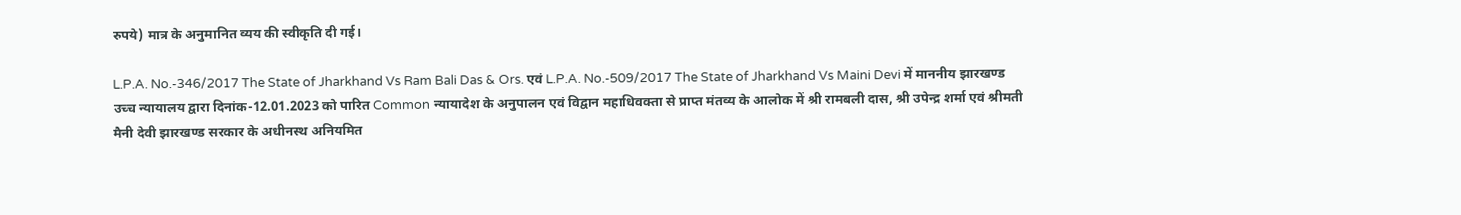रुपये) मात्र के अनुमानित व्यय की स्वीकृति दी गई।

L.P.A. No.-346/2017 The State of Jharkhand Vs Ram Bali Das & Ors. एवं L.P.A. No.-509/2017 The State of Jharkhand Vs Maini Devi में माननीय झारखण्ड उच्च न्यायालय द्वारा दिनांक-12.01.2023 को पारित Common न्यायादेश के अनुपालन एवं विद्वान महाधिवक्ता से प्राप्त मंतव्य के आलोक में श्री रामबली दास, श्री उपेन्द्र शर्मा एवं श्रीमती मैनी देवी झारखण्ड सरकार के अधीनस्थ अनियमित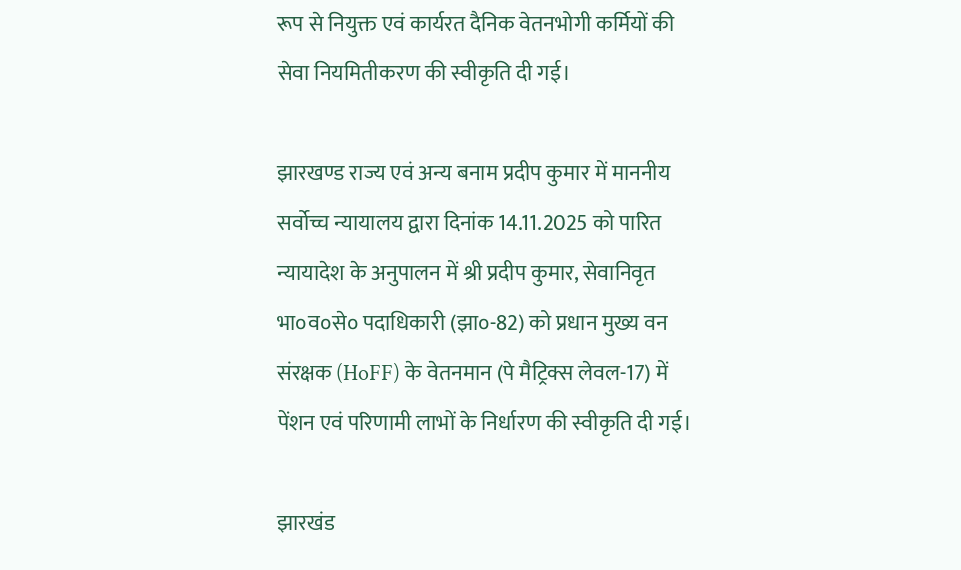रूप से नियुक्त एवं कार्यरत दैनिक वेतनभोगी कर्मियों की सेवा नियमितीकरण की स्वीकृति दी गई।

झारखण्ड राज्य एवं अन्य बनाम प्रदीप कुमार में माननीय सर्वोच्च न्यायालय द्वारा दिनांक 14.11.2025 को पारित न्यायादेश के अनुपालन में श्री प्रदीप कुमार, सेवानिवृत भा०व०से० पदाधिकारी (झा०-82) को प्रधान मुख्य वन संरक्षक (HoFF) के वेतनमान (पे मैट्रिक्स लेवल-17) में पेंशन एवं परिणामी लाभों के निर्धारण की स्वीकृति दी गई।

झारखंड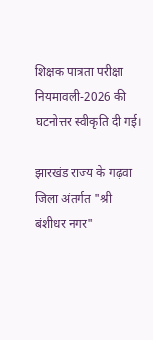शिक्षक पात्रता परीक्षा नियमावली-2026 की घटनोत्तर स्वीकृति दी गई।

झारखंड राज्य के गढ़वा जिला अंतर्गत "श्री बंशीधर नगर"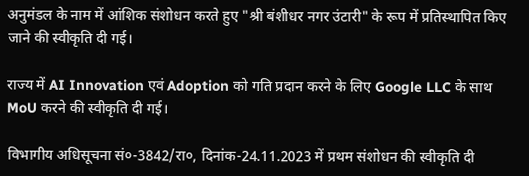अनुमंडल के नाम में आंशिक संशोधन करते हुए "श्री बंशीधर नगर उंटारी" के रूप में प्रतिस्थापित किए जाने की स्वीकृति दी गई।

राज्य में AI Innovation एवं Adoption को गति प्रदान करने के लिए Google LLC के साथ MoU करने की स्वीकृति दी गई।

विभागीय अधिसूचना सं०-3842/रा०, दिनांक-24.11.2023 में प्रथम संशोधन की स्वीकृति दी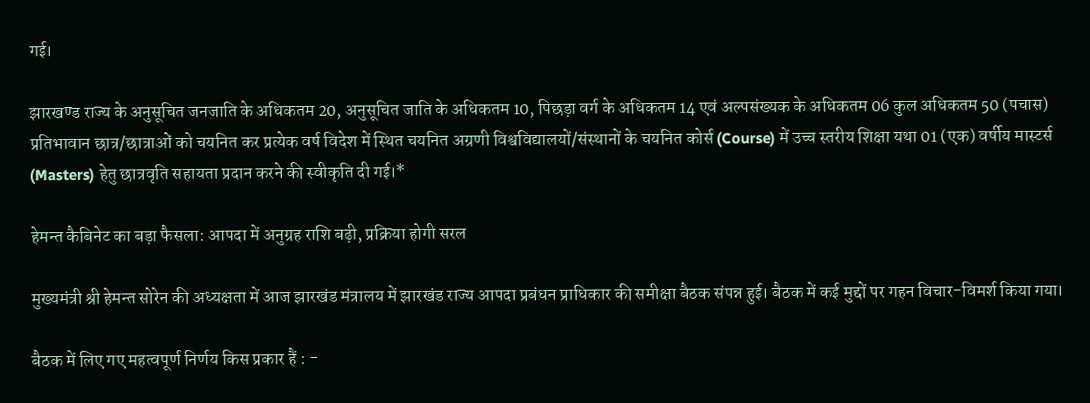गई।

झारखण्ड राज्य के अनुसूचित जनजाति के अधिकतम 20, अनुसूचित जाति के अधिकतम 10, पिछड़ा वर्ग के अधिकतम 14 एवं अल्पसंख्यक के अधिकतम 06 कुल अधिकतम 50 (पचास) प्रतिभावान छात्र/छात्राओं को चयनित कर प्रत्येक वर्ष विदेश में स्थित चयनित अग्रणी विश्वविद्यालयों/संस्थानों के चयनित कोर्स (Course) में उच्च स्तरीय शिक्षा यथा 01 (एक) वर्षीय मास्टर्स (Masters) हेतु छात्रवृति सहायता प्रदान करने की स्वीकृति दी गई।*

हेमन्त कैबिनेट का बड़ा फैसला: आपदा में अनुग्रह राशि बढ़ी, प्रक्रिया होगी सरल

मुख्यमंत्री श्री हेमन्त सोरेन की अध्यक्षता में आज झारखंड मंत्रालय में झारखंड राज्य आपदा प्रबंधन प्राधिकार की समीक्षा बैठक संपन्न हुई। बैठक में कई मुद्दों पर गहन विचार-विमर्श किया गया।

बैठक में लिए गए महत्वपूर्ण निर्णय किस प्रकार हैं : -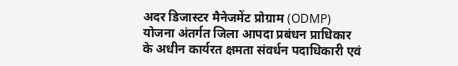अदर डिजास्टर मैनेजमेंट प्रोग्राम (ODMP) योजना अंतर्गत जिला आपदा प्रबंधन प्राधिकार के अधीन कार्यरत क्षमता संवर्धन पदाधिकारी एवं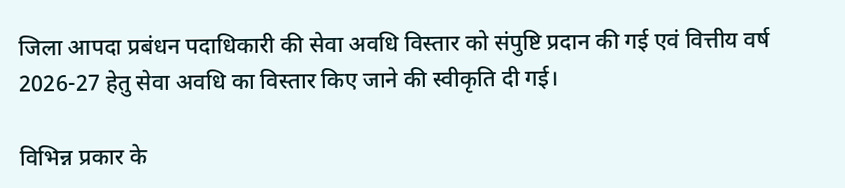जिला आपदा प्रबंधन पदाधिकारी की सेवा अवधि विस्तार को संपुष्टि प्रदान की गई एवं वित्तीय वर्ष 2026-27 हेतु सेवा अवधि का विस्तार किए जाने की स्वीकृति दी गई।

विभिन्न प्रकार के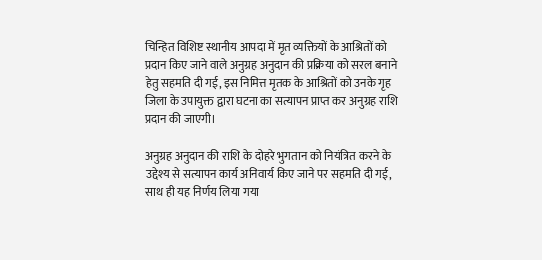चिन्हित विशिष्ट स्थानीय आपदा में मृत व्यक्तियों के आश्रितों को प्रदान किए जाने वाले अनुग्रह अनुदान की प्रक्रिया को सरल बनाने हेतु सहमति दी गई, इस निमित्त मृतक के आश्रितों को उनके गृह जिला के उपायुक्त द्वारा घटना का सत्यापन प्राप्त कर अनुग्रह राशि प्रदान की जाएगी।

अनुग्रह अनुदान की राशि के दोहरे भुगतान को नियंत्रित करने के उद्देश्य से सत्यापन कार्य अनिवार्य किए जाने पर सहमति दी गई, साथ ही यह निर्णय लिया गया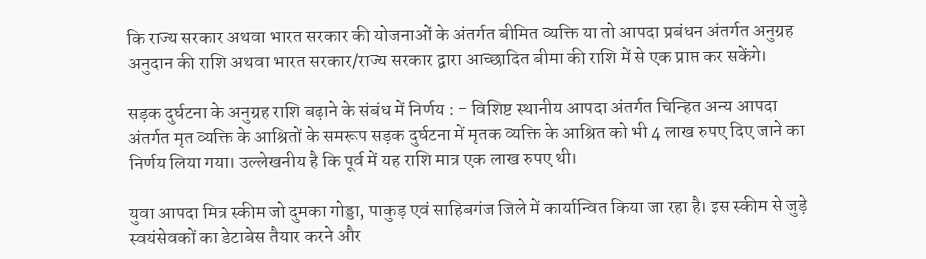कि राज्य सरकार अथवा भारत सरकार की योजनाओं के अंतर्गत बीमित व्यक्ति या तो आपदा प्रबंधन अंतर्गत अनुग्रह अनुदान की राशि अथवा भारत सरकार/राज्य सरकार द्वारा आच्छादित बीमा की राशि में से एक प्राप्त कर सकेंगे।

सड़क दुर्घटना के अनुग्रह राशि बढ़ाने के संबंध में निर्णय : - विशिष्ट स्थानीय आपदा अंतर्गत चिन्हित अन्य आपदा अंतर्गत मृत व्यक्ति के आश्रितों के समरूप सड़क दुर्घटना में मृतक व्यक्ति के आश्रित को भी 4 लाख रुपए दिए जाने का निर्णय लिया गया। उल्लेखनीय है कि पूर्व में यह राशि मात्र एक लाख रुपए थी।

युवा आपदा मित्र स्कीम जो दुमका गोड्डा, पाकुड़ एवं साहिबगंज जिले में कार्यान्वित किया जा रहा है। इस स्कीम से जुड़े स्वयंसेवकों का डेटाबेस तैयार करने और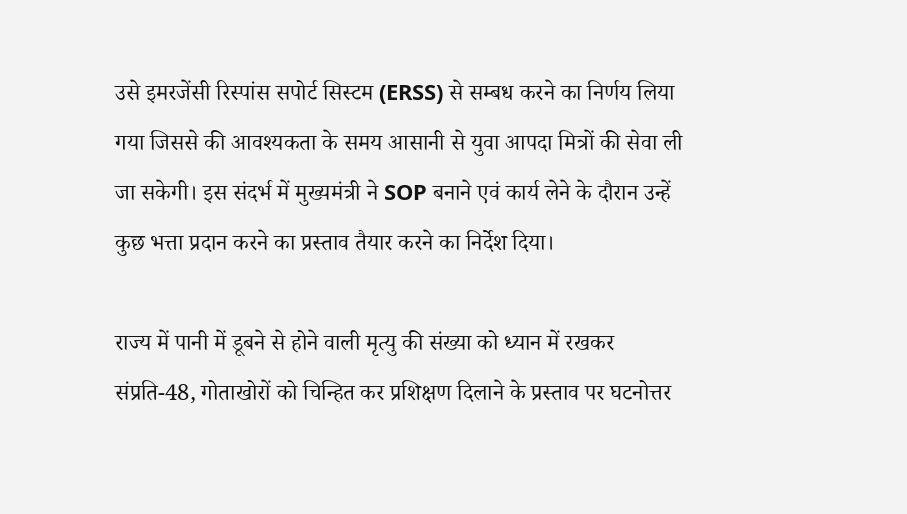उसे इमरजेंसी रिस्पांस सपोर्ट सिस्टम (ERSS) से सम्बध करने का निर्णय लिया गया जिससे की आवश्यकता के समय आसानी से युवा आपदा मित्रों की सेवा ली जा सकेगी। इस संदर्भ में मुख्यमंत्री ने SOP बनाने एवं कार्य लेने के दौरान उन्हें कुछ भत्ता प्रदान करने का प्रस्ताव तैयार करने का निर्देश दिया।

राज्य में पानी में डूबने से होने वाली मृत्यु की संख्या को ध्यान में रखकर संप्रति-48, गोताखोरों को चिन्हित कर प्रशिक्षण दिलाने के प्रस्ताव पर घटनोत्तर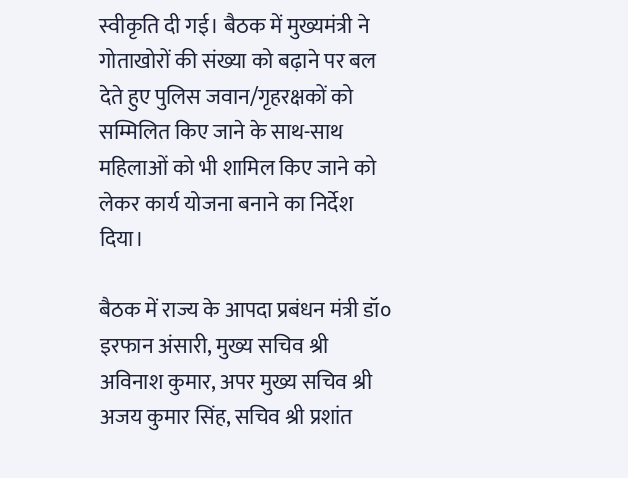स्वीकृति दी गई। बैठक में मुख्यमंत्री ने गोताखोरों की संख्या को बढ़ाने पर बल देते हुए पुलिस जवान/गृहरक्षकों को सम्मिलित किए जाने के साथ-साथ महिलाओं को भी शामिल किए जाने को लेकर कार्य योजना बनाने का निर्देश दिया।

बैठक में राज्य के आपदा प्रबंधन मंत्री डॉ० इरफान अंसारी, मुख्य सचिव श्री अविनाश कुमार, अपर मुख्य सचिव श्री अजय कुमार सिंह, सचिव श्री प्रशांत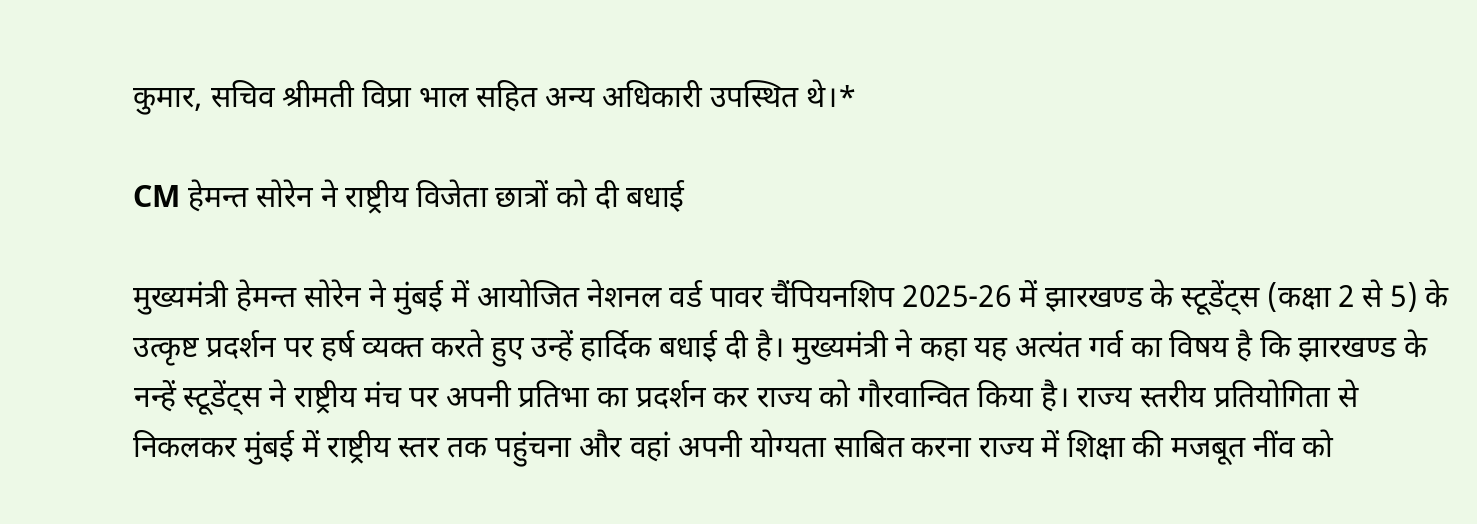कुमार, सचिव श्रीमती विप्रा भाल सहित अन्य अधिकारी उपस्थित थे।*

CM हेमन्त सोरेन ने राष्ट्रीय विजेता छात्रों को दी बधाई

मुख्यमंत्री हेमन्त सोरेन ने मुंबई में आयोजित नेशनल वर्ड पावर चैंपियनशिप 2025-26 में झारखण्ड के स्टूडेंट्स (कक्षा 2 से 5) के उत्कृष्ट प्रदर्शन पर हर्ष व्यक्त करते हुए उन्हें हार्दिक बधाई दी है। मुख्यमंत्री ने कहा यह अत्यंत गर्व का विषय है कि झारखण्ड के नन्हें स्टूडेंट्स ने राष्ट्रीय मंच पर अपनी प्रतिभा का प्रदर्शन कर राज्य को गौरवान्वित किया है। राज्य स्तरीय प्रतियोगिता से निकलकर मुंबई में राष्ट्रीय स्तर तक पहुंचना और वहां अपनी योग्यता साबित करना राज्य में शिक्षा की मजबूत नींव को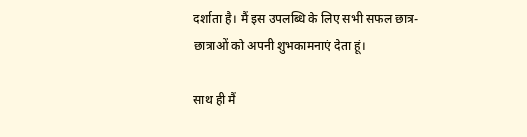दर्शाता है। मैं इस उपलब्धि के लिए सभी सफल छात्र-छात्राओं को अपनी शुभकामनाएं देता हूं।

साथ ही मैं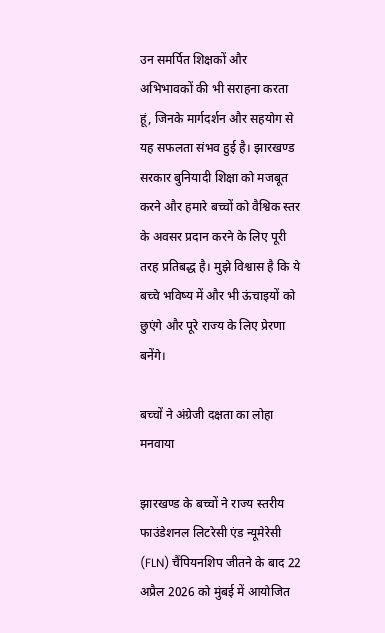उन समर्पित शिक्षकों और अभिभावकों की भी सराहना करता हूं, जिनके मार्गदर्शन और सहयोग से यह सफलता संभव हुई है। झारखण्ड सरकार बुनियादी शिक्षा को मजबूत करने और हमारे बच्चों को वैश्विक स्तर के अवसर प्रदान करने के लिए पूरी तरह प्रतिबद्ध है। मुझे विश्वास है कि ये बच्चे भविष्य में और भी ऊंचाइयों को छुएंगे और पूरे राज्य के लिए प्रेरणा बनेंगे।

बच्चों ने अंग्रेजी दक्षता का लोहा मनवाया

झारखण्ड के बच्चों ने राज्य स्तरीय फाउंडेशनल लिटरेसी एंड न्यूमेरेसी (FLN) चैंपियनशिप जीतने के बाद 22 अप्रैल 2026 को मुंबई में आयोजित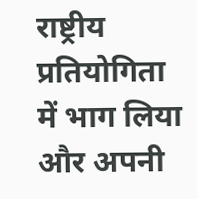राष्ट्रीय प्रतियोगिता में भाग लिया और अपनी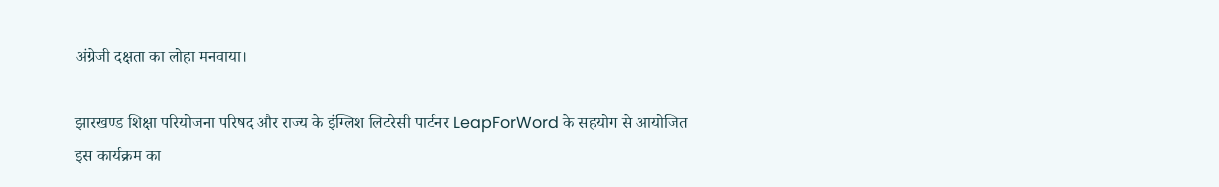अंग्रेजी दक्षता का लोहा मनवाया।

झारखण्ड शिक्षा परियोजना परिषद और राज्य के इंग्लिश लिटरेसी पार्टनर LeapForWord के सहयोग से आयोजित इस कार्यक्रम का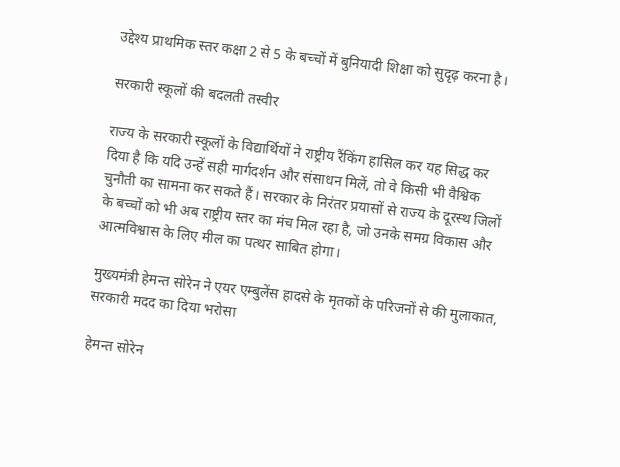उद्देश्य प्राथमिक स्तर कक्षा 2 से 5 के बच्चों में बुनियादी शिक्षा को सुदृढ़ करना है।

सरकारी स्कूलों की बदलती तस्वीर

राज्य के सरकारी स्कूलों के विद्यार्थियों ने राष्ट्रीय रैंकिंग हासिल कर यह सिद्ध कर दिया है कि यदि उन्हें सही मार्गदर्शन और संसाधन मिलें, तो वे किसी भी वैश्विक चुनौती का सामना कर सकते हैं। सरकार के निरंतर प्रयासों से राज्य के दूरस्थ जिलों के बच्चों को भी अब राष्ट्रीय स्तर का मंच मिल रहा है, जो उनके समग्र विकास और आत्मविश्वास के लिए मील का पत्थर साबित होगा।

मुख्यमंत्री हेमन्त सोरेन ने एयर एम्बुलेंस हादसे के मृतकों के परिजनों से की मुलाकात, सरकारी मदद का दिया भरोसा

हेमन्त सोरेन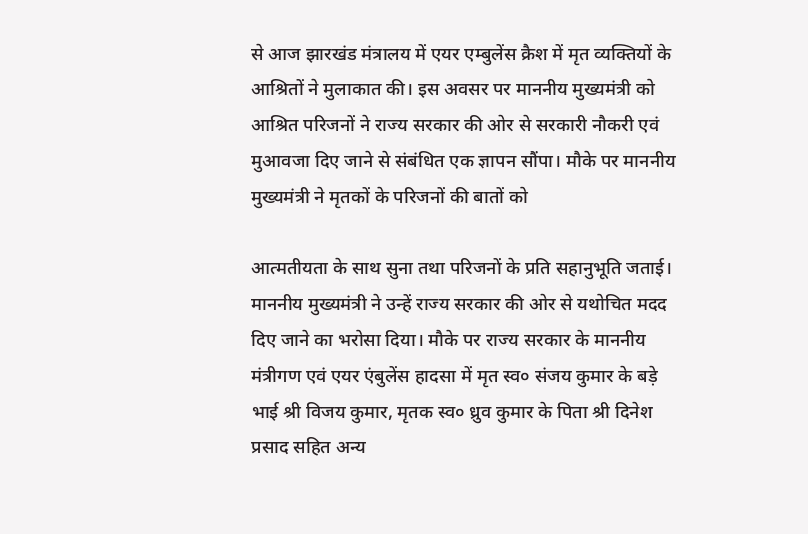से आज झारखंड मंत्रालय में एयर एम्बुलेंस क्रैश में मृत व्यक्तियों के आश्रितों ने मुलाकात की। इस अवसर पर माननीय मुख्यमंत्री को आश्रित परिजनों ने राज्य सरकार की ओर से सरकारी नौकरी एवं मुआवजा दिए जाने से संबंधित एक ज्ञापन सौंपा। मौके पर माननीय मुख्यमंत्री ने मृतकों के परिजनों की बातों को

आत्मतीयता के साथ सुना तथा परिजनों के प्रति सहानुभूति जताई। माननीय मुख्यमंत्री ने उन्हें राज्य सरकार की ओर से यथोचित मदद दिए जाने का भरोसा दिया। मौके पर राज्य सरकार के माननीय मंत्रीगण एवं एयर एंबुलेंस हादसा में मृत स्व० संजय कुमार के बड़े भाई श्री विजय कुमार, मृतक स्व० ध्रुव कुमार के पिता श्री दिनेश प्रसाद सहित अन्य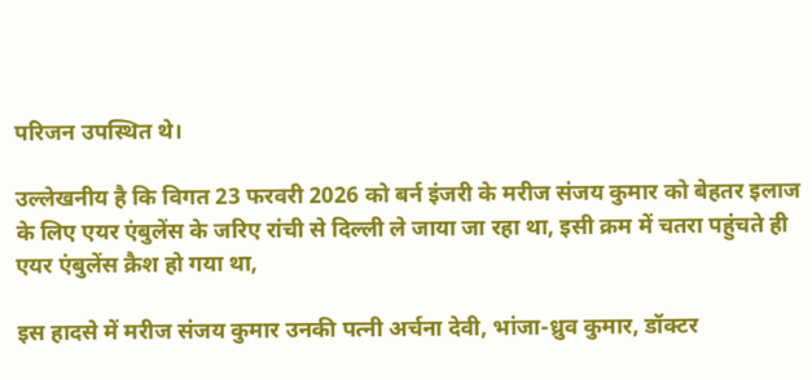परिजन उपस्थित थे।

उल्लेखनीय है कि विगत 23 फरवरी 2026 को बर्न इंजरी के मरीज संजय कुमार को बेहतर इलाज के लिए एयर एंबुलेंस के जरिए रांची से दिल्ली ले जाया जा रहा था, इसी क्रम में चतरा पहुंचते ही एयर एंबुलेंस क्रैश हो गया था,

इस हादसे में मरीज संजय कुमार उनकी पत्नी अर्चना देवी, भांजा-ध्रुव कुमार, डॉक्टर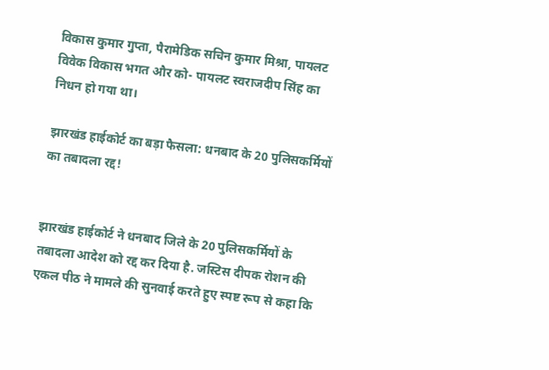विकास कुमार गुप्ता, पैरामेडिक सचिन कुमार मिश्रा, पायलट विवेक विकास भगत और को- पायलट स्वराजदीप सिंह का निधन हो गया था।

झारखंड हाईकोर्ट का बड़ा फैसला: धनबाद के 20 पुलिसकर्मियों का तबादला रद्द!


झारखंड हाईकोर्ट ने धनबाद जिले के 20 पुलिसकर्मियों के तबादला आदेश को रद्द कर दिया है. जस्टिस दीपक रोशन की एकल पीठ ने मामले की सुनवाई करते हुए स्पष्ट रूप से कहा कि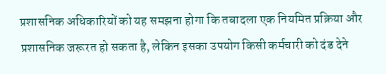प्रशासनिक अधिकारियों को यह समझना होगा कि तबादला एक नियमित प्रक्रिया और प्रशासनिक जरूरत हो सकता है, लेकिन इसका उपयोग किसी कर्मचारी को दंड देने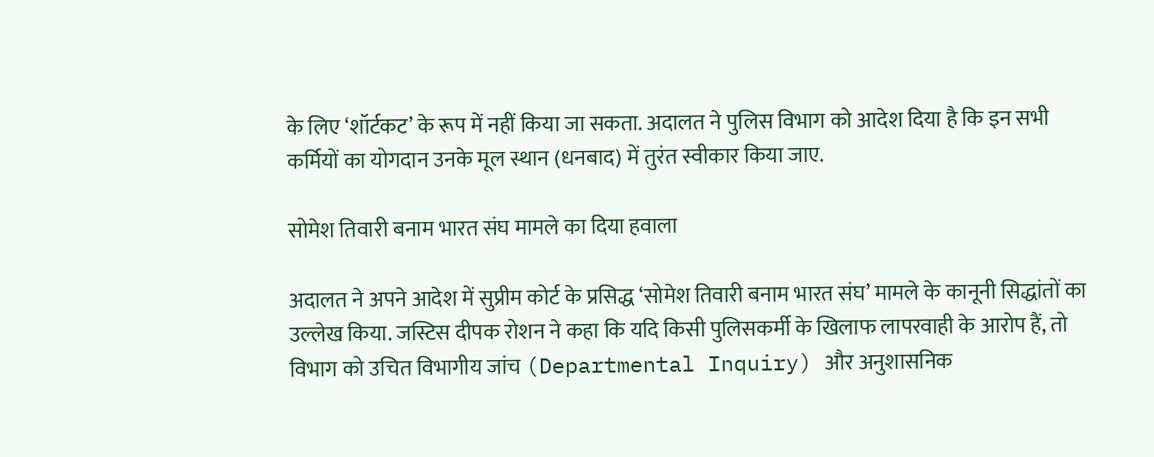के लिए ‘शॉर्टकट’ के रूप में नहीं किया जा सकता. अदालत ने पुलिस विभाग को आदेश दिया है कि इन सभी कर्मियों का योगदान उनके मूल स्थान (धनबाद) में तुरंत स्वीकार किया जाए.

सोमेश तिवारी बनाम भारत संघ मामले का दिया हवाला

अदालत ने अपने आदेश में सुप्रीम कोर्ट के प्रसिद्ध ‘सोमेश तिवारी बनाम भारत संघ’ मामले के कानूनी सिद्धांतों का उल्लेख किया. जस्टिस दीपक रोशन ने कहा कि यदि किसी पुलिसकर्मी के खिलाफ लापरवाही के आरोप हैं, तो विभाग को उचित विभागीय जांच (Departmental Inquiry) और अनुशासनिक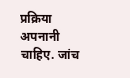प्रक्रिया अपनानी चाहिए. जांच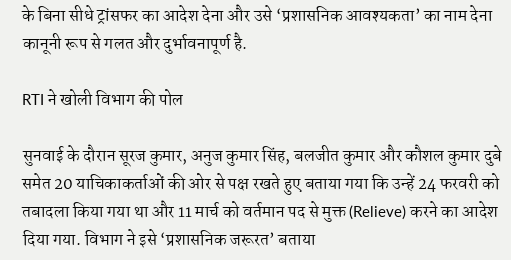के बिना सीधे ट्रांसफर का आदेश देना और उसे ‘प्रशासनिक आवश्यकता’ का नाम देना कानूनी रूप से गलत और दुर्भावनापूर्ण है.

RTI ने खोली विभाग की पोल

सुनवाई के दौरान सूरज कुमार, अनुज कुमार सिंह, बलजीत कुमार और कौशल कुमार दुबे समेत 20 याचिकाकर्ताओं की ओर से पक्ष रखते हुए बताया गया कि उन्हें 24 फरवरी को तबादला किया गया था और 11 मार्च को वर्तमान पद से मुक्त (Relieve) करने का आदेश दिया गया. विभाग ने इसे ‘प्रशासनिक जरूरत’ बताया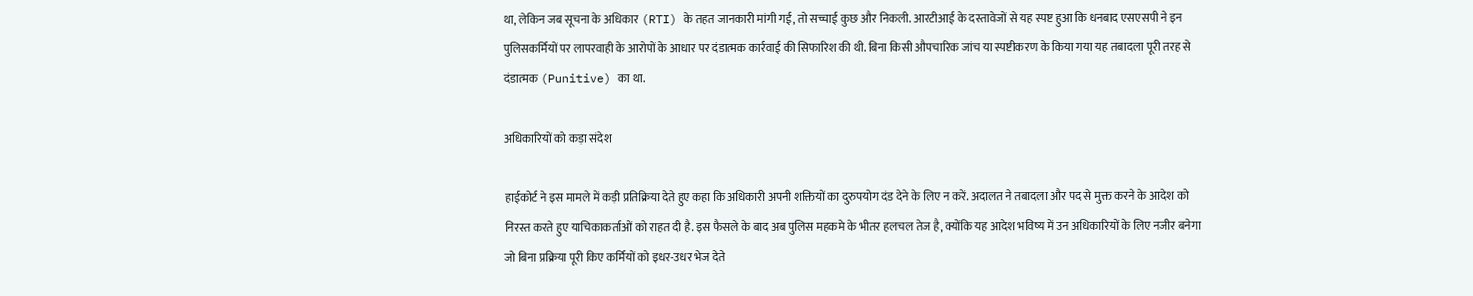था, लेकिन जब सूचना के अधिकार (RTI) के तहत जानकारी मांगी गई, तो सच्चाई कुछ और निकली. आरटीआई के दस्तावेजों से यह स्पष्ट हुआ कि धनबाद एसएसपी ने इन पुलिसकर्मियों पर लापरवाही के आरोपों के आधार पर दंडात्मक कार्रवाई की सिफारिश की थी. बिना किसी औपचारिक जांच या स्पष्टीकरण के किया गया यह तबादला पूरी तरह से दंडात्मक (Punitive) का था.

अधिकारियों को कड़ा संदेश

हाईकोर्ट ने इस मामले में कड़ी प्रतिक्रिया देते हुए कहा कि अधिकारी अपनी शक्तियों का दुरुपयोग दंड देने के लिए न करें. अदालत ने तबादला और पद से मुक्त करने के आदेश को निरस्त करते हुए याचिकाकर्ताओं को राहत दी है. इस फैसले के बाद अब पुलिस महकमे के भीतर हलचल तेज है, क्योंकि यह आदेश भविष्य में उन अधिकारियों के लिए नजीर बनेगा जो बिना प्रक्रिया पूरी किए कर्मियों को इधर-उधर भेज देते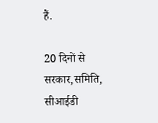हैं.

20 दिनों से सरकार,समिति, सीआईडी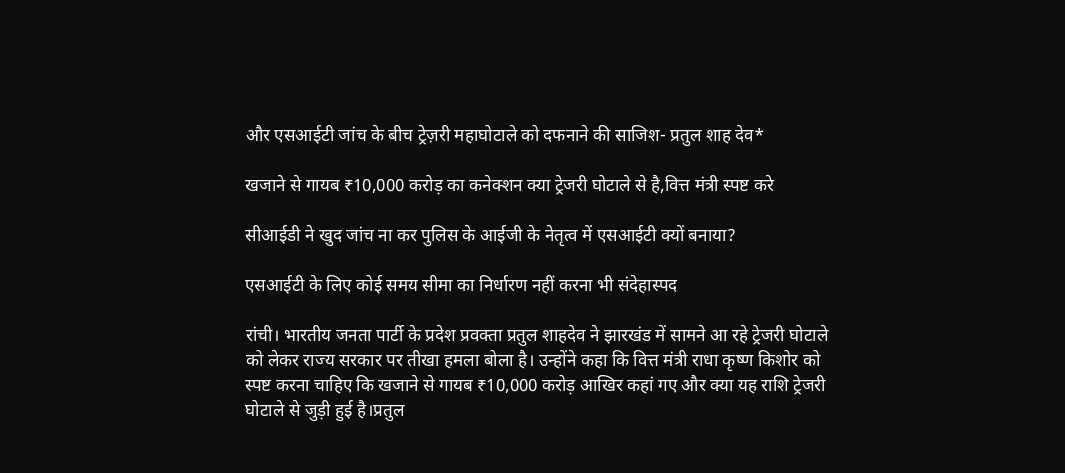और एसआईटी जांच के बीच ट्रेज़री महाघोटाले को दफनाने की साजिश- प्रतुल शाह देव*

खजाने से गायब ₹10,000 करोड़ का कनेक्शन क्या ट्रेजरी घोटाले से है,वित्त मंत्री स्पष्ट करे

सीआईडी ने खुद जांच ना कर पुलिस के आईजी के नेतृत्व में एसआईटी क्यों बनाया?

एसआईटी के लिए कोई समय सीमा का निर्धारण नहीं करना भी संदेहास्पद

रांची। भारतीय जनता पार्टी के प्रदेश प्रवक्ता प्रतुल शाहदेव ने झारखंड में सामने आ रहे ट्रेजरी घोटाले को लेकर राज्य सरकार पर तीखा हमला बोला है। उन्होंने कहा कि वित्त मंत्री राधा कृष्ण किशोर को स्पष्ट करना चाहिए कि खजाने से गायब ₹10,000 करोड़ आखिर कहां गए और क्या यह राशि ट्रेजरी घोटाले से जुड़ी हुई है।प्रतुल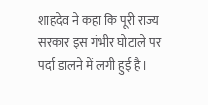शाहदेव ने कहा कि पूरी राज्य सरकार इस गंभीर घोटाले पर पर्दा डालने में लगी हुई है।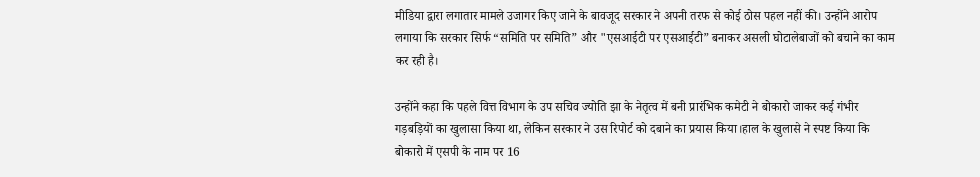मीडिया द्वारा लगातार मामले उजागर किए जाने के बावजूद सरकार ने अपनी तरफ से कोई ठोस पहल नहीं की। उन्होंने आरोप लगाया कि सरकार सिर्फ “समिति पर समिति” और "एसआईटी पर एसआईटी” बनाकर असली घोटालेबाजों को बचाने का काम कर रही है।

उन्होंने कहा कि पहले वित्त विभाग के उप सचिव ज्योति झा के नेतृत्व में बनी प्रारंभिक कमेटी ने बोकारो जाकर कई गंभीर गड़बड़ियों का खुलासा किया था, लेकिन सरकार ने उस रिपोर्ट को दबाने का प्रयास किया।हाल के खुलासे ने स्पष्ट किया कि बोकारो में एसपी के नाम पर 16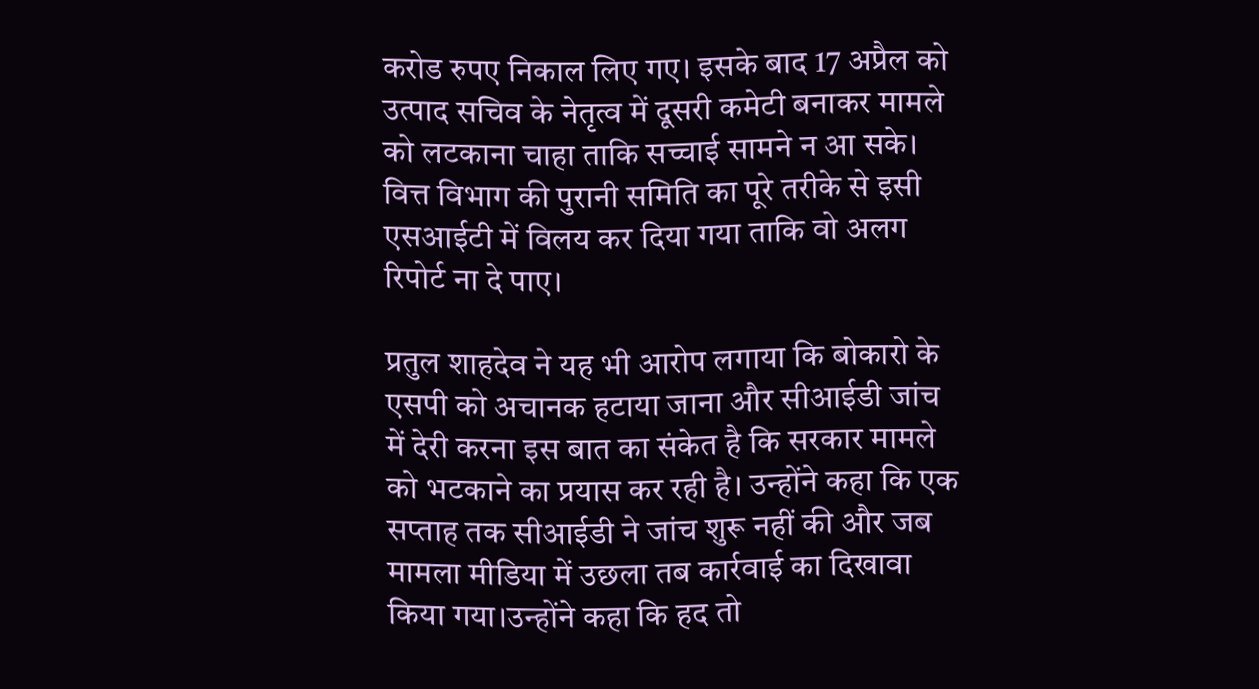करोड रुपए निकाल लिए गए। इसके बाद 17 अप्रैल को उत्पाद सचिव के नेतृत्व में दूसरी कमेटी बनाकर मामले को लटकाना चाहा ताकि सच्चाई सामने न आ सके। वित्त विभाग की पुरानी समिति का पूरे तरीके से इसी एसआईटी में विलय कर दिया गया ताकि वो अलग रिपोर्ट ना दे पाए।

प्रतुल शाहदेव ने यह भी आरोप लगाया कि बोकारो के एसपी को अचानक हटाया जाना और सीआईडी जांच में देरी करना इस बात का संकेत है कि सरकार मामले को भटकाने का प्रयास कर रही है। उन्होंने कहा कि एक सप्ताह तक सीआईडी ने जांच शुरू नहीं की और जब मामला मीडिया में उछला तब कार्रवाई का दिखावा किया गया।उन्होंने कहा कि हद तो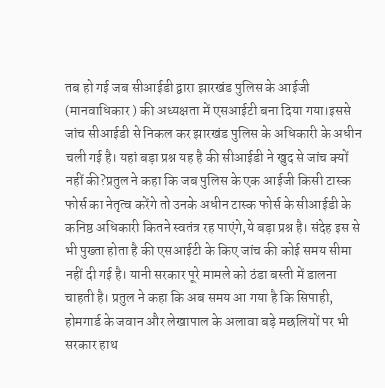तब हो गई जब सीआईडी द्वारा झारखंड पुलिस के आईजी (मानवाधिकार ) की अध्यक्षता में एसआईटी बना दिया गया।इससे जांच सीआईडी से निकल कर झारखंड पुलिस के अधिकारी के अधीन चली गई है। यहां बड़ा प्रश्न यह है की सीआईडी ने खुद से जांच क्यों नहीं की?प्रतुल ने कहा कि जब पुलिस के एक आईजी किसी टास्क फोर्स का नेतृत्व करेंगे तो उनके अधीन टास्क फोर्स के सीआईडी के कनिष्ठ अधिकारी कितने स्वतंत्र रह पाएंगे,ये बड़ा प्रश्न है। संदेह इस से भी पुख्ता होता है की एसआईटी के किए जांच की कोई समय सीमा नहीं दी गई है। यानी सरकार पूरे मामले को ठंडा बस्ती में डालना चाहती है। प्रतुल ने कहा कि अब समय आ गया है कि सिपाही, होमगार्ड के जवान और लेखापाल के अलावा बड़े मछलियों पर भी सरकार हाथ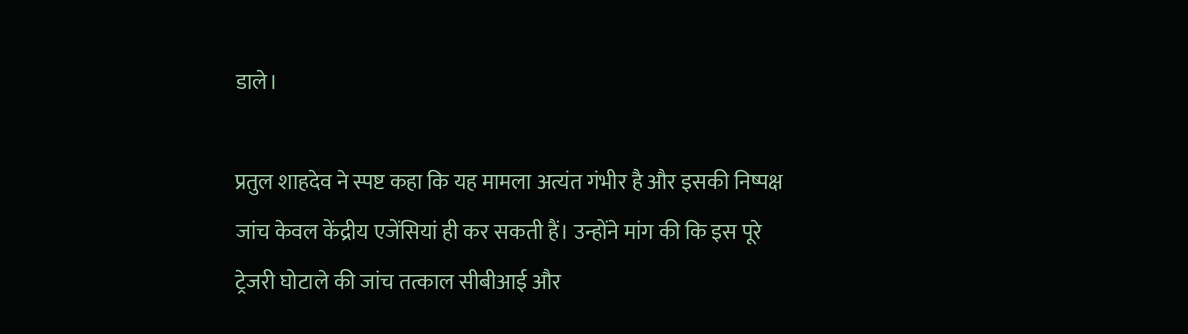डाले।

प्रतुल शाहदेव ने स्पष्ट कहा कि यह मामला अत्यंत गंभीर है और इसकी निष्पक्ष जांच केवल केंद्रीय एजेंसियां ही कर सकती हैं। उन्होंने मांग की कि इस पूरे ट्रेजरी घोटाले की जांच तत्काल सीबीआई और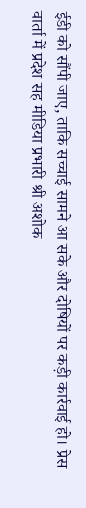ईडी को सौंपी जाए, ताकि सच्चाई सामने आ सके और दोषियों पर कड़ी कार्रवाई हो। प्रेस वार्ता में प्रदेश सह मीडिया प्रभारी श्री अशोक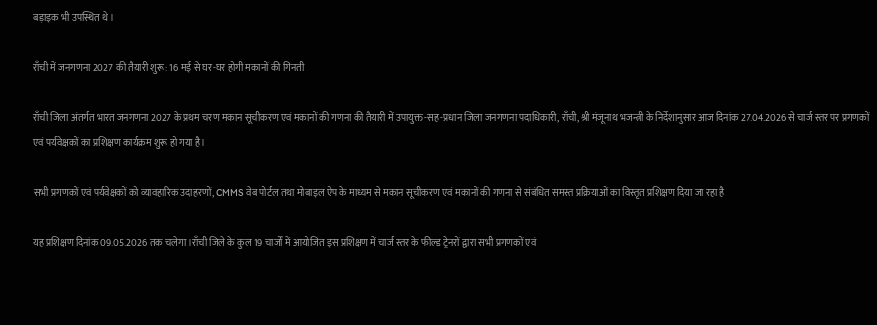बड़ाइक भी उपस्थित थे।

राँची में जनगणना 2027 की तैयारी शुरू: 16 मई से घर-घर होगी मकानों की गिनती

राँची जिला अंतर्गत भारत जनगणना 2027 के प्रथम चरण मकान सूचीकरण एवं मकानों की गणना की तैयारी में उपायुक्त-सह-प्रधान जिला जनगणना पदाधिकारी, राँची, श्री मंजूनाथ भजन्त्री के निर्देशानुसार आज दिनांक 27.04.2026 से चार्ज स्तर पर प्रगणकों एवं पर्यवेक्षकों का प्रशिक्षण कार्यक्रम शुरू हो गया है।

सभी प्रगणकों एवं पर्यवेक्षकों को व्यावहारिक उदाहरणों, CMMS वेब पोर्टल तथा मोबाइल ऐप के माध्यम से मकान सूचीकरण एवं मकानों की गणना से संबंधित समस्त प्रक्रियाओं का विस्तृत प्रशिक्षण दिया जा रहा है

यह प्रशिक्षण दिनांक 09.05.2026 तक चलेगा।राँची जिले के कुल 19 चार्जों में आयोजित इस प्रशिक्षण में चार्ज स्तर के फील्ड ट्रेनरों द्वारा सभी प्रगणकों एवं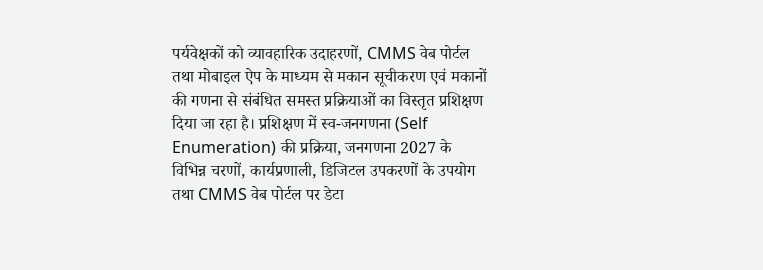पर्यवेक्षकों को व्यावहारिक उदाहरणों, CMMS वेब पोर्टल तथा मोबाइल ऐप के माध्यम से मकान सूचीकरण एवं मकानों की गणना से संबंधित समस्त प्रक्रियाओं का विस्तृत प्रशिक्षण दिया जा रहा है। प्रशिक्षण में स्व-जनगणना (Self Enumeration) की प्रक्रिया, जनगणना 2027 के विभिन्न चरणों, कार्यप्रणाली, डिजिटल उपकरणों के उपयोग तथा CMMS वेब पोर्टल पर डेटा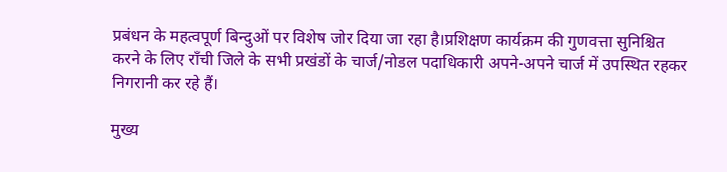प्रबंधन के महत्वपूर्ण बिन्दुओं पर विशेष जोर दिया जा रहा है।प्रशिक्षण कार्यक्रम की गुणवत्ता सुनिश्चित करने के लिए राँची जिले के सभी प्रखंडों के चार्ज/नोडल पदाधिकारी अपने-अपने चार्ज में उपस्थित रहकर निगरानी कर रहे हैं।

मुख्य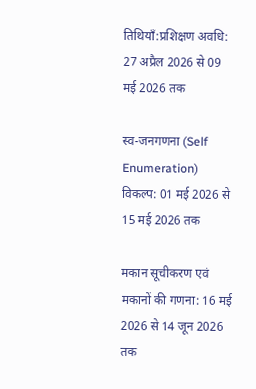तिथियाँ:प्रशिक्षण अवधि: 27 अप्रैल 2026 से 09 मई 2026 तक

स्व-जनगणना (Self Enumeration) विकल्प: 01 मई 2026 से 15 मई 2026 तक

मकान सूचीकरण एवं मकानों की गणना: 16 मई 2026 से 14 जून 2026 तक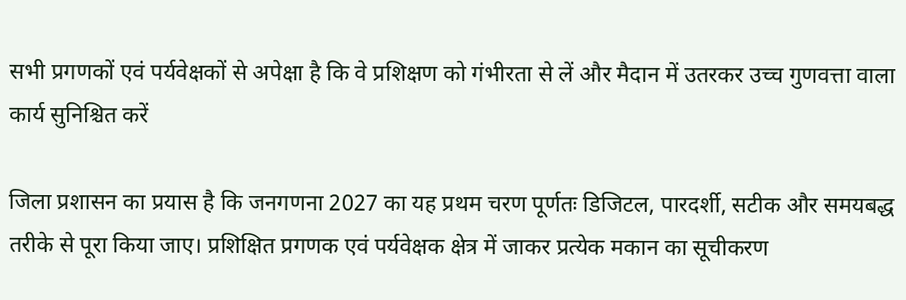सभी प्रगणकों एवं पर्यवेक्षकों से अपेक्षा है कि वे प्रशिक्षण को गंभीरता से लें और मैदान में उतरकर उच्च गुणवत्ता वाला कार्य सुनिश्चित करें

जिला प्रशासन का प्रयास है कि जनगणना 2027 का यह प्रथम चरण पूर्णतः डिजिटल, पारदर्शी, सटीक और समयबद्ध तरीके से पूरा किया जाए। प्रशिक्षित प्रगणक एवं पर्यवेक्षक क्षेत्र में जाकर प्रत्येक मकान का सूचीकरण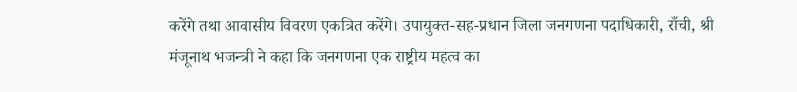करेंगे तथा आवासीय विवरण एकत्रित करेंगे। उपायुक्त-सह-प्रधान जिला जनगणना पदाधिकारी, राँची, श्री मंजूनाथ भजन्त्री ने कहा कि जनगणना एक राष्ट्रीय महत्व का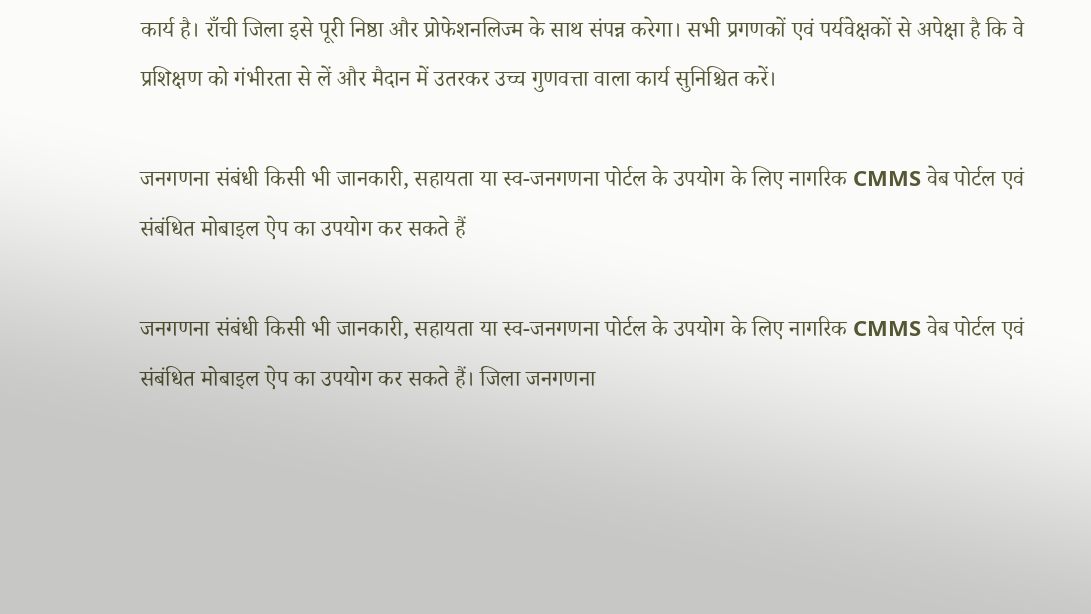कार्य है। राँची जिला इसे पूरी निष्ठा और प्रोफेशनलिज्म के साथ संपन्न करेगा। सभी प्रगणकों एवं पर्यवेक्षकों से अपेक्षा है कि वे प्रशिक्षण को गंभीरता से लें और मैदान में उतरकर उच्च गुणवत्ता वाला कार्य सुनिश्चित करें।

जनगणना संबंधी किसी भी जानकारी, सहायता या स्व-जनगणना पोर्टल के उपयोग के लिए नागरिक CMMS वेब पोर्टल एवं संबंधित मोबाइल ऐप का उपयोग कर सकते हैं

जनगणना संबंधी किसी भी जानकारी, सहायता या स्व-जनगणना पोर्टल के उपयोग के लिए नागरिक CMMS वेब पोर्टल एवं संबंधित मोबाइल ऐप का उपयोग कर सकते हैं। जिला जनगणना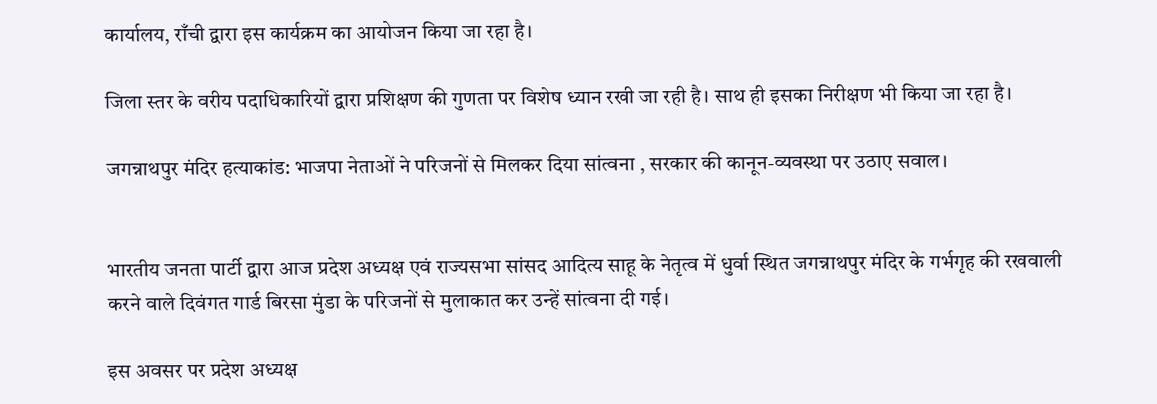कार्यालय, राँची द्वारा इस कार्यक्रम का आयोजन किया जा रहा है।

जिला स्तर के वरीय पदाधिकारियों द्वारा प्रशिक्षण की गुणता पर विशेष ध्यान रखी जा रही है। साथ ही इसका निरीक्षण भी किया जा रहा है।

जगन्नाथपुर मंदिर हत्याकांड: भाजपा नेताओं ने परिजनों से मिलकर दिया सांत्वना , सरकार की कानून-व्यवस्था पर उठाए सवाल।


भारतीय जनता पार्टी द्वारा आज प्रदेश अध्यक्ष एवं राज्यसभा सांसद आदित्य साहू के नेतृत्व में धुर्वा स्थित जगन्नाथपुर मंदिर के गर्भगृह की रखवाली करने वाले दिवंगत गार्ड बिरसा मुंडा के परिजनों से मुलाकात कर उन्हें सांत्वना दी गई।

इस अवसर पर प्रदेश अध्यक्ष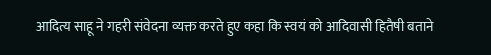आदित्य साहू ने गहरी संवेदना व्यक्त करते हुए कहा कि स्वयं को आदिवासी हितैषी बताने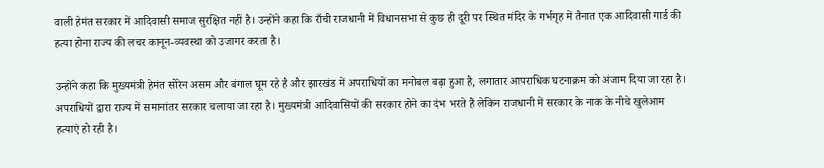वाली हेमंत सरकार में आदिवासी समाज सुरक्षित नहीं है। उन्होंने कहा कि राँची राजधानी में विधानसभा से कुछ ही दूरी पर स्थित मंदिर के गर्भगृह में तैनात एक आदिवासी गार्ड की हत्या होना राज्य की लचर कानून-व्यवस्था को उजागर करता है।

उन्होंने कहा कि मुख्यमंत्री हेमंत सोरेन असम और बंगाल घूम रहे है और झारखंड में अपराधियों का मनोबल बढ़ा हुआ है, लगातार आपराधिक घटनाक्रम को अंजाम दिया जा रहा है। अपराधियों द्वारा राज्य में समानांतर सरकार चलाया जा रहा है। मुख्यमंत्री आदिवासियों की सरकार होने का दंभ भरते हैं लेकिन राजधानी में सरकार के नाक के नीचे खुलेआम हत्याएं हो रही है।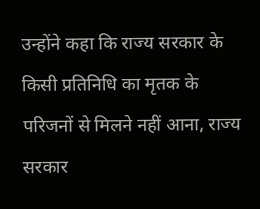उन्होंने कहा कि राज्य सरकार के किसी प्रतिनिधि का मृतक के परिजनों से मिलने नहीं आना, राज्य सरकार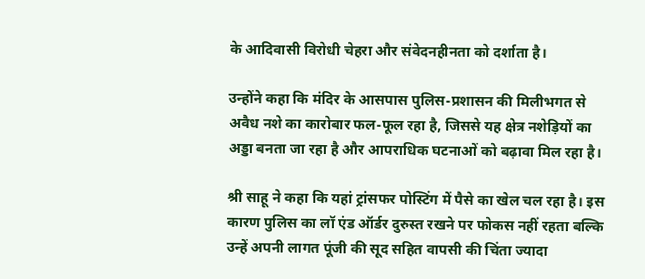के आदिवासी विरोधी चेहरा और संवेदनहीनता को दर्शाता है।

उन्होंने कहा कि मंदिर के आसपास पुलिस-प्रशासन की मिलीभगत से अवैध नशे का कारोबार फल-फूल रहा है, जिससे यह क्षेत्र नशेड़ियों का अड्डा बनता जा रहा है और आपराधिक घटनाओं को बढ़ावा मिल रहा है।

श्री साहू ने कहा कि यहां ट्रांसफर पोस्टिंग में पैसे का खेल चल रहा है। इस कारण पुलिस का लॉ एंड ऑर्डर दुरुस्त रखने पर फोकस नहीं रहता बल्कि उन्हें अपनी लागत पूंजी की सूद सहित वापसी की चिंता ज्यादा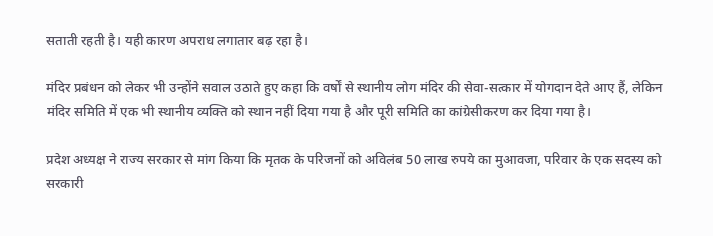सताती रहती है। यही कारण अपराध लगातार बढ़ रहा है।

मंदिर प्रबंधन को लेकर भी उन्होंने सवाल उठाते हुए कहा कि वर्षों से स्थानीय लोग मंदिर की सेवा-सत्कार में योगदान देते आए हैं, लेकिन मंदिर समिति में एक भी स्थानीय व्यक्ति को स्थान नहीं दिया गया है और पूरी समिति का कांग्रेसीकरण कर दिया गया है।

प्रदेश अध्यक्ष ने राज्य सरकार से मांग किया कि मृतक के परिजनों को अविलंब 50 लाख रुपये का मुआवजा, परिवार के एक सदस्य को सरकारी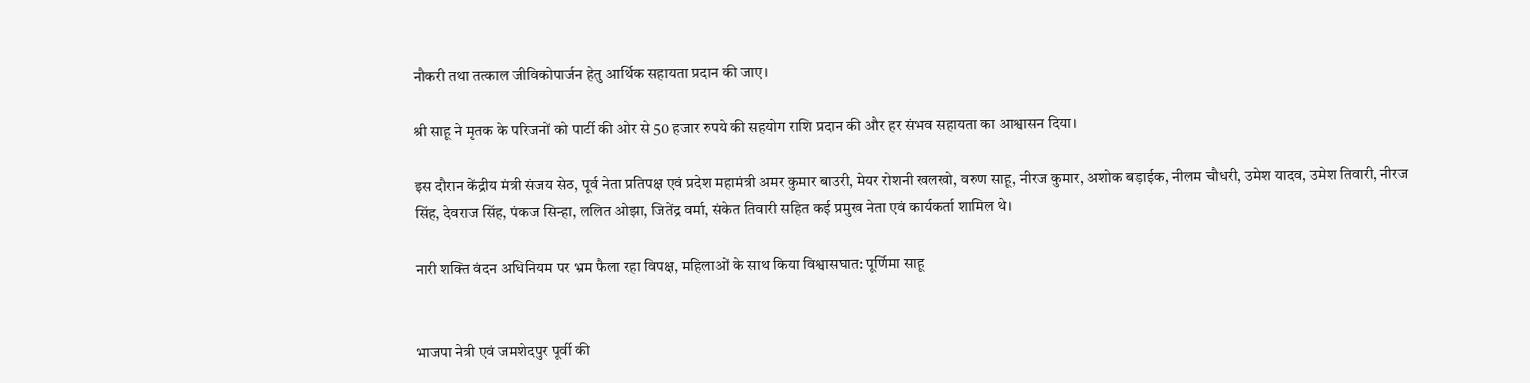नौकरी तथा तत्काल जीविकोपार्जन हेतु आर्थिक सहायता प्रदान की जाए।

श्री साहू ने मृतक के परिजनों को पार्टी की ओर से 50 हजार रुपये की सहयोग राशि प्रदान की और हर संभव सहायता का आश्वासन दिया।

इस दौरान केंद्रीय मंत्री संजय सेठ, पूर्व नेता प्रतिपक्ष एवं प्रदेश महामंत्री अमर कुमार बाउरी, मेयर रोशनी खलखो, वरुण साहू, नीरज कुमार, अशोक बड़ाईक, नीलम चौधरी, उमेश यादव, उमेश तिवारी, नीरज सिंह, देवराज सिंह, पंकज सिन्हा, ललित ओझा, जितेंद्र वर्मा, संकेत तिवारी सहित कई प्रमुख नेता एवं कार्यकर्ता शामिल थे।

नारी शक्ति वंदन अधिनियम पर भ्रम फैला रहा विपक्ष, महिलाओं के साथ किया विश्वासघात: पूर्णिमा साहू


भाजपा नेत्री एवं जमशेदपुर पूर्वी की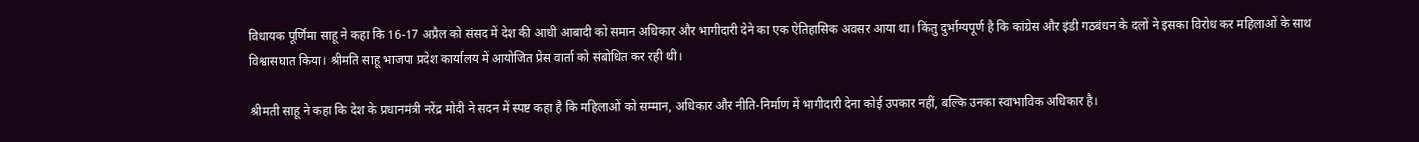विधायक पूर्णिमा साहू ने कहा कि 16-17 अप्रैल को संसद में देश की आधी आबादी को समान अधिकार और भागीदारी देने का एक ऐतिहासिक अवसर आया था। किंतु दुर्भाग्यपूर्ण है कि कांग्रेस और इंडी गठबंधन के दलों ने इसका विरोध कर महिलाओं के साथ विश्वासघात किया। श्रीमति साहू भाजपा प्रदेश कार्यालय में आयोजित प्रेस वार्ता को संबोधित कर रही थी।

श्रीमती साहू ने कहा कि देश के प्रधानमंत्री नरेंद्र मोदी ने सदन में स्पष्ट कहा है कि महिलाओं को सम्मान, अधिकार और नीति-निर्माण में भागीदारी देना कोई उपकार नहीं, बल्कि उनका स्वाभाविक अधिकार है।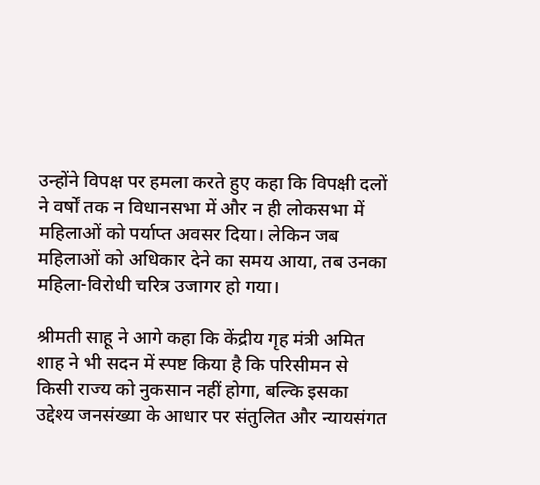उन्होंने विपक्ष पर हमला करते हुए कहा कि विपक्षी दलों ने वर्षों तक न विधानसभा में और न ही लोकसभा में महिलाओं को पर्याप्त अवसर दिया। लेकिन जब महिलाओं को अधिकार देने का समय आया, तब उनका महिला-विरोधी चरित्र उजागर हो गया।

श्रीमती साहू ने आगे कहा कि केंद्रीय गृह मंत्री अमित शाह ने भी सदन में स्पष्ट किया है कि परिसीमन से किसी राज्य को नुकसान नहीं होगा, बल्कि इसका उद्देश्य जनसंख्या के आधार पर संतुलित और न्यायसंगत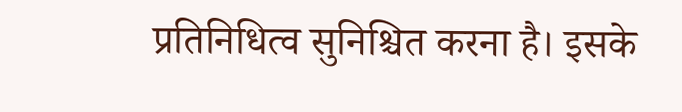प्रतिनिधित्व सुनिश्चित करना है। इसके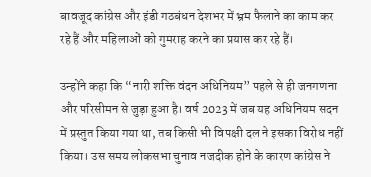बावजूद कांग्रेस और इंडी गठबंधन देशभर में भ्रम फैलाने का काम कर रहे हैं और महिलाओं को गुमराह करने का प्रयास कर रहे हैं।

उन्होंने कहा कि “नारी शक्ति वंदन अधिनियम” पहले से ही जनगणना और परिसीमन से जुड़ा हुआ है। वर्ष 2023 में जब यह अधिनियम सदन में प्रस्तुत किया गया था, तब किसी भी विपक्षी दल ने इसका विरोध नहीं किया। उस समय लोकसभा चुनाव नजदीक होने के कारण कांग्रेस ने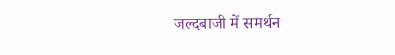जल्दबाजी में समर्थन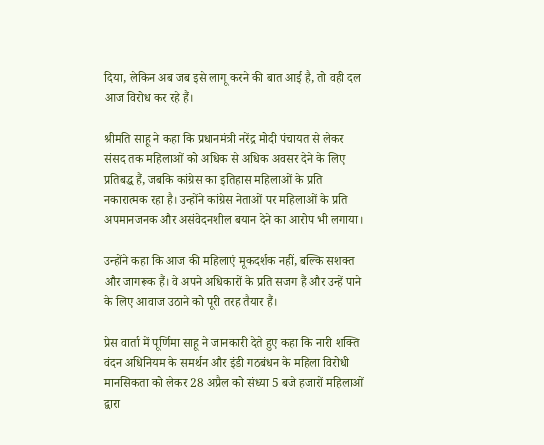दिया, लेकिन अब जब इसे लागू करने की बात आई है, तो वही दल आज विरोध कर रहे हैं।

श्रीमति साहू ने कहा कि प्रधानमंत्री नरेंद्र मोदी पंचायत से लेकर संसद तक महिलाओं को अधिक से अधिक अवसर देने के लिए प्रतिबद्ध हैं, जबकि कांग्रेस का इतिहास महिलाओं के प्रति नकारात्मक रहा है। उन्होंने कांग्रेस नेताओं पर महिलाओं के प्रति अपमानजनक और असंवेदनशील बयान देने का आरोप भी लगाया।

उन्होंने कहा कि आज की महिलाएं मूकदर्शक नहीं, बल्कि सशक्त और जागरूक हैं। वे अपने अधिकारों के प्रति सजग हैं और उन्हें पाने के लिए आवाज उठाने को पूरी तरह तैयार हैं।

प्रेस वार्ता में पूर्णिमा साहू ने जानकारी देते हुए कहा कि नारी शक्ति वंदन अधिनियम के समर्थन और इंडी गठबंधन के महिला विरोधी मानसिकता को लेकर 28 अप्रैल को संध्या 5 बजे हजारों महिलाओं द्वारा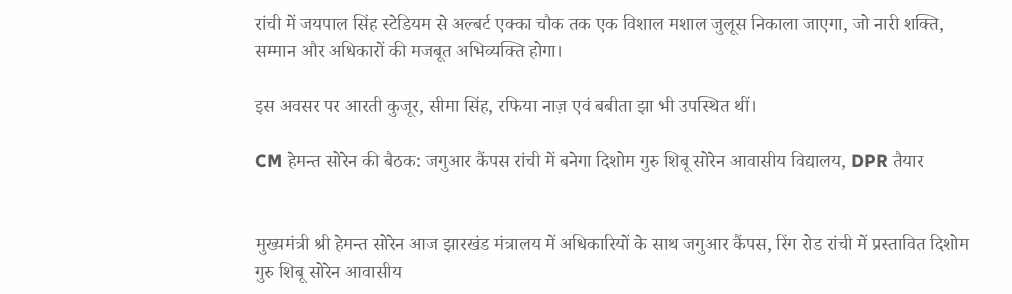रांची में जयपाल सिंह स्टेडियम से अल्बर्ट एक्का चौक तक एक विशाल मशाल जुलूस निकाला जाएगा, जो नारी शक्ति, सम्मान और अधिकारों की मजबूत अभिव्यक्ति होगा।

इस अवसर पर आरती कुजूर, सीमा सिंह, रफिया नाज़ एवं बबीता झा भी उपस्थित थीं।

CM हेमन्त सोरेन की बैठक: जगुआर कैंपस रांची में बनेगा दिशोम गुरु शिबू सोरेन आवासीय विद्यालय, DPR तैयार


मुख्यमंत्री श्री हेमन्त सोरेन आज झारखंड मंत्रालय में अधिकारियों के साथ जगुआर कैंपस, रिंग रोड रांची में प्रस्तावित दिशोम गुरु शिबू सोरेन आवासीय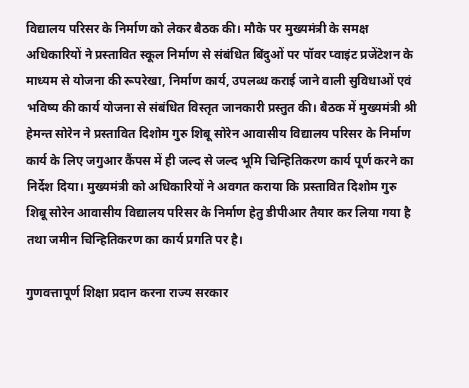विद्यालय परिसर के निर्माण को लेकर बैठक की। मौके पर मुख्यमंत्री के समक्ष अधिकारियों ने प्रस्तावित स्कूल निर्माण से संबंधित बिंदुओं पर पॉवर प्वाइंट प्रजेंटेशन के माध्यम से योजना की रूपरेखा, निर्माण कार्य, उपलब्ध कराई जाने वाली सुविधाओं एवं भविष्य की कार्य योजना से संबंधित विस्तृत जानकारी प्रस्तुत की। बैठक में मुख्यमंत्री श्री हेमन्त सोरेन ने प्रस्तावित दिशोम गुरु शिबू सोरेन आवासीय विद्यालय परिसर के निर्माण कार्य के लिए जगुआर कैंपस में ही जल्द से जल्द भूमि चिन्हितिकरण कार्य पूर्ण करने का निर्देश दिया। मुख्यमंत्री को अधिकारियों ने अवगत कराया कि प्रस्तावित दिशोम गुरु शिबू सोरेन आवासीय विद्यालय परिसर के निर्माण हेतु डीपीआर तैयार कर लिया गया है तथा जमीन चिन्हितिकरण का कार्य प्रगति पर है।

गुणवत्तापूर्ण शिक्षा प्रदान करना राज्य सरकार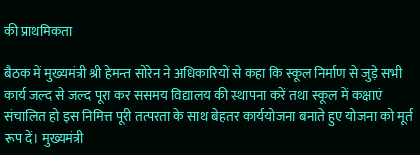की प्राथमिकता

बैठक में मुख्यमंत्री श्री हेमन्त सोरेन ने अधिकारियों से कहा कि स्कूल निर्माण से जुड़े सभी कार्य जल्द से जल्द पूरा कर ससमय विद्यालय की स्थापना करें तथा स्कूल में कक्षाएं संचालित हो इस निमित्त पूरी तत्परता के साथ बेहतर कार्ययोजना बनाते हुए योजना को मूर्त रूप दें। मुख्यमंत्री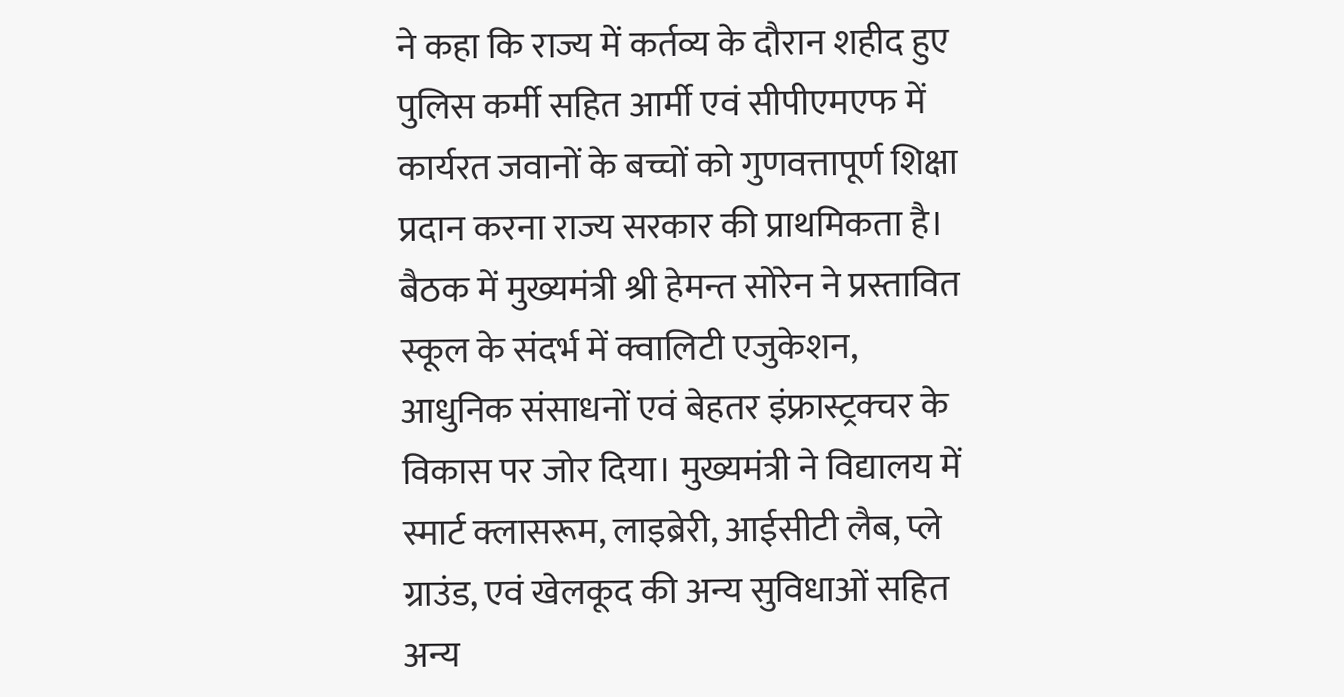ने कहा कि राज्य में कर्तव्य के दौरान शहीद हुए पुलिस कर्मी सहित आर्मी एवं सीपीएमएफ में कार्यरत जवानों के बच्चों को गुणवत्तापूर्ण शिक्षा प्रदान करना राज्य सरकार की प्राथमिकता है। बैठक में मुख्यमंत्री श्री हेमन्त सोरेन ने प्रस्तावित स्कूल के संदर्भ में क्वालिटी एजुकेशन, आधुनिक संसाधनों एवं बेहतर इंफ्रास्ट्रक्चर के विकास पर जोर दिया। मुख्यमंत्री ने विद्यालय में स्मार्ट क्लासरूम, लाइब्रेरी, आईसीटी लैब, प्ले ग्राउंड, एवं खेलकूद की अन्य सुविधाओं सहित अन्य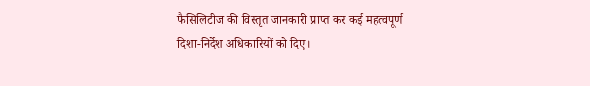फैसिलिटीज की विस्तृत जानकारी प्राप्त कर कई महत्वपूर्ण दिशा-निर्देश अधिकारियों को दिए।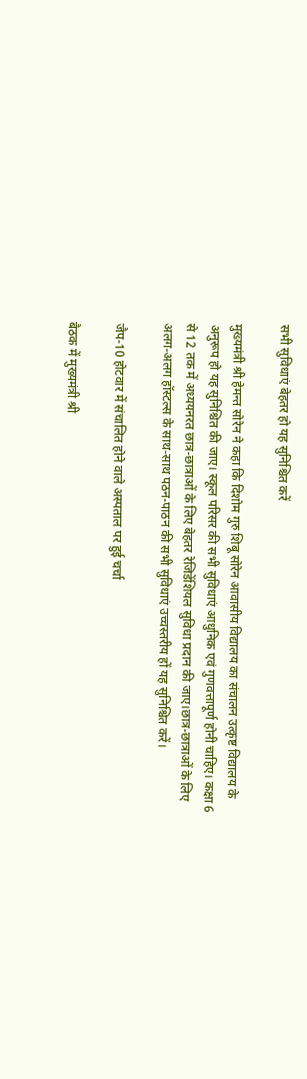सभी सुविधाएं बेहतर हो यह सुनिश्चित करें

मुख्यमंत्री श्री हेमन्त सोरेन ने कहा कि दिशोम गुरु शिबू सोरेन आवासीय विद्यालय का संचालन उत्कृष्ट विद्यालय के अनुरूप हो यह सुनिश्चित की जाए। स्कूल परिसर की सभी सुविधाएं आधुनिक एवं गुणवत्तापूर्ण होनी चाहिए। कक्षा 6 से 12 तक में अध्ययनरत छात्र-छात्राओं के लिए बेहतर रेजिडेंशियल सुविधा प्रदान की जाए।छात्र-छात्राओं के लिए अलग-अलग हॉस्टल्स के साथ-साथ पठन-पाठन की सभी सुविधाएं उच्चस्तरीय हों यह सुनिश्चित करें।

जैप-10 होटवार में संचालित होने वाले अस्पताल पर हुई चर्चा

बैठक में मुख्यमंत्री श्री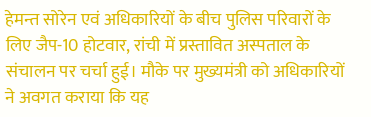हेमन्त सोरेन एवं अधिकारियों के बीच पुलिस परिवारों के लिए जैप-10 होटवार, रांची में प्रस्तावित अस्पताल के संचालन पर चर्चा हुई। मौके पर मुख्यमंत्री को अधिकारियों ने अवगत कराया कि यह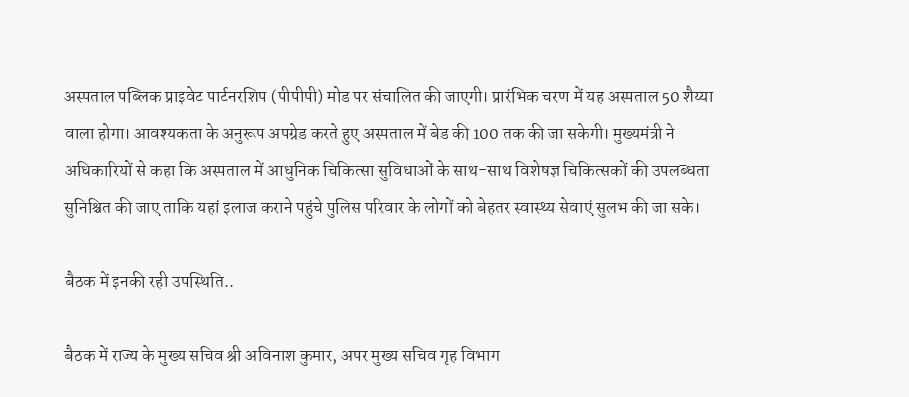अस्पताल पब्लिक प्राइवेट पार्टनरशिप (पीपीपी) मोड पर संचालित की जाएगी। प्रारंभिक चरण में यह अस्पताल 50 शैय्या वाला होगा। आवश्यकता के अनुरूप अपग्रेड करते हुए अस्पताल में बेड की 100 तक की जा सकेगी। मुख्यमंत्री ने अधिकारियों से कहा कि अस्पताल में आधुनिक चिकित्सा सुविधाओं के साथ-साथ विशेषज्ञ चिकित्सकों की उपलब्धता सुनिश्चित की जाए ताकि यहां इलाज कराने पहुंचे पुलिस परिवार के लोगों को बेहतर स्वास्थ्य सेवाएं सुलभ की जा सके।

बैठक में इनकी रही उपस्थिति..

बैठक में राज्य के मुख्य सचिव श्री अविनाश कुमार, अपर मुख्य सचिव गृह विभाग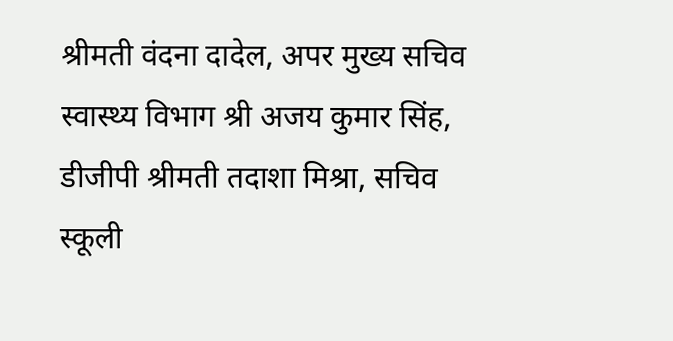श्रीमती वंदना दादेल, अपर मुख्य सचिव स्वास्थ्य विभाग श्री अजय कुमार सिंह, डीजीपी श्रीमती तदाशा मिश्रा, सचिव स्कूली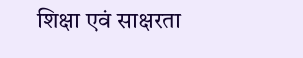शिक्षा एवं साक्षरता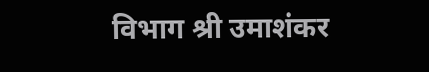विभाग श्री उमाशंकर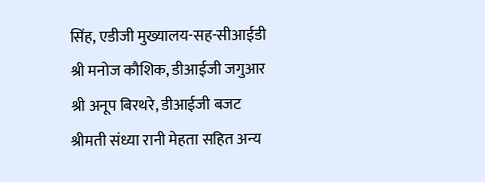सिंह, एडीजी मुख्यालय-सह-सीआईडी श्री मनोज कौशिक, डीआईजी जगुआर श्री अनूप बिरथरे, डीआईजी बजट श्रीमती संध्या रानी मेहता सहित अन्य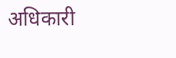अधिकारी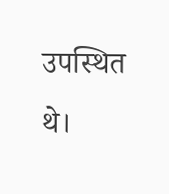उपस्थित थे।